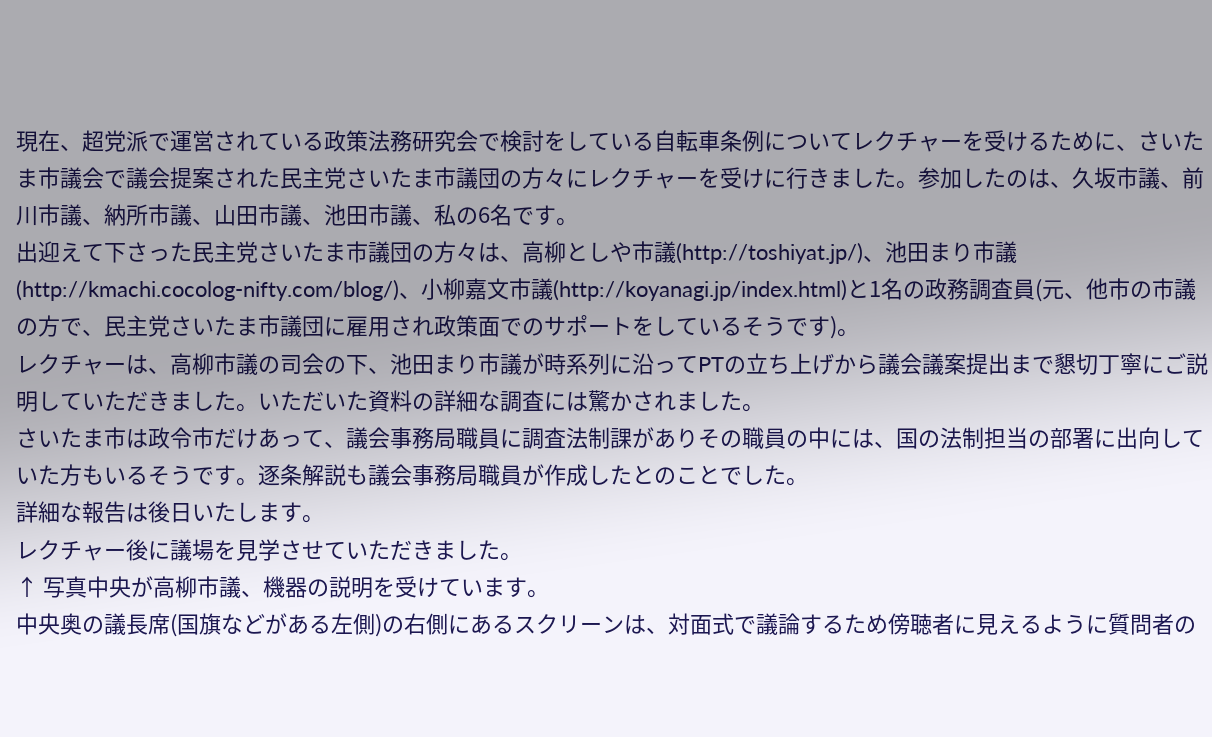現在、超党派で運営されている政策法務研究会で検討をしている自転車条例についてレクチャーを受けるために、さいたま市議会で議会提案された民主党さいたま市議団の方々にレクチャーを受けに行きました。参加したのは、久坂市議、前川市議、納所市議、山田市議、池田市議、私の6名です。
出迎えて下さった民主党さいたま市議団の方々は、高柳としや市議(http://toshiyat.jp/)、池田まり市議
(http://kmachi.cocolog-nifty.com/blog/)、小柳嘉文市議(http://koyanagi.jp/index.html)と1名の政務調査員(元、他市の市議の方で、民主党さいたま市議団に雇用され政策面でのサポートをしているそうです)。
レクチャーは、高柳市議の司会の下、池田まり市議が時系列に沿ってPTの立ち上げから議会議案提出まで懇切丁寧にご説明していただきました。いただいた資料の詳細な調査には驚かされました。
さいたま市は政令市だけあって、議会事務局職員に調査法制課がありその職員の中には、国の法制担当の部署に出向していた方もいるそうです。逐条解説も議会事務局職員が作成したとのことでした。
詳細な報告は後日いたします。
レクチャー後に議場を見学させていただきました。
↑ 写真中央が高柳市議、機器の説明を受けています。
中央奥の議長席(国旗などがある左側)の右側にあるスクリーンは、対面式で議論するため傍聴者に見えるように質問者の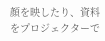顔を映したり、資料をプロジェクターで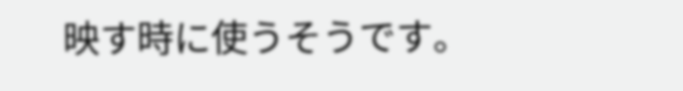映す時に使うそうです。